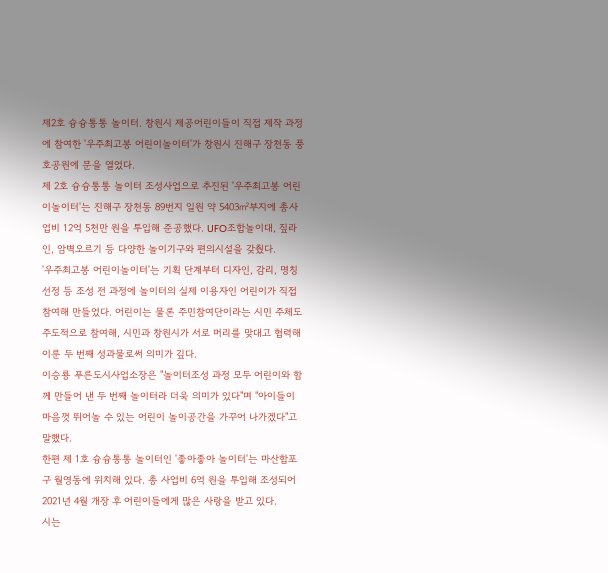제2호 슝슝통통 놀이터. 창원시 제공어린이들이 직접 제작 과정에 참여한 '우주최고봉 어린이놀이터'가 창원시 진해구 장천동 풍호공원에 문을 열었다.
제 2호 슝슝통통 놀이터 조성사업으로 추진된 '우주최고봉 어린이놀이터'는 진해구 장천동 89번지 일원 약 5403㎡부지에 총사업비 12억 5천만 원을 투입해 준공했다. UFO조합놀이대, 짚라인, 암벽오르기 등 다양한 놀이기구와 편의시설을 갖췄다.
'우주최고봉 어린이놀이터'는 기획 단계부터 디자인, 감리, 명칭 선정 등 조성 전 과정에 놀이터의 실제 이용자인 어린이가 직접 참여해 만들었다. 어린이는 물론 주민참여단이라는 시민 주체도 주도적으로 참여해, 시민과 창원시가 서로 머리를 맞대고 협력해 이룬 두 번째 성과물로써 의미가 깊다.
이승룡 푸른도시사업소장은 "놀이터조성 과정 모두 어린이와 함께 만들어 낸 두 번째 놀이터라 더욱 의미가 있다"며 "아이들이 마음껏 뛰어놀 수 있는 어린이 놀이공간을 가꾸어 나가겠다"고 말했다.
한편 제 1호 슝슝통통 놀이터인 '좋아좋아 놀이터'는 마산합포구 월영동에 위치해 있다. 총 사업비 6억 원을 투입해 조성되어 2021년 4월 개장 후 어린이들에게 많은 사랑을 받고 있다.
시는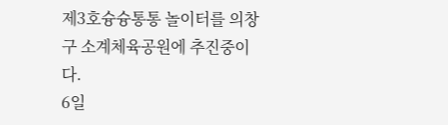제3호슝슝통통 놀이터를 의창구 소계체육공원에 추진중이다.
6일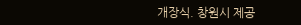개장식. 창원시 제공